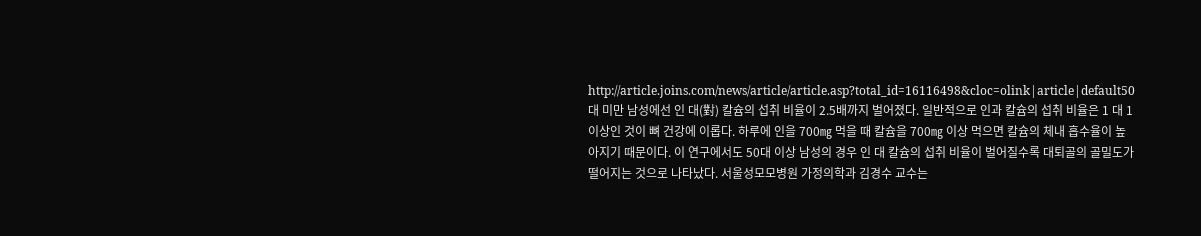http://article.joins.com/news/article/article.asp?total_id=16116498&cloc=olink|article|default50대 미만 남성에선 인 대(對) 칼슘의 섭취 비율이 2.5배까지 벌어졌다. 일반적으로 인과 칼슘의 섭취 비율은 1 대 1 이상인 것이 뼈 건강에 이롭다. 하루에 인을 700㎎ 먹을 때 칼슘을 700㎎ 이상 먹으면 칼슘의 체내 흡수율이 높아지기 때문이다. 이 연구에서도 50대 이상 남성의 경우 인 대 칼슘의 섭취 비율이 벌어질수록 대퇴골의 골밀도가 떨어지는 것으로 나타났다. 서울성모모병원 가정의학과 김경수 교수는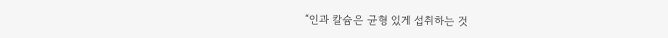“인과 칼슘은 균형 있게 섭취하는 것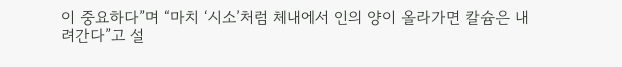이 중요하다”며 “마치 ‘시소’처럼 체내에서 인의 양이 올라가면 칼슘은 내려간다”고 설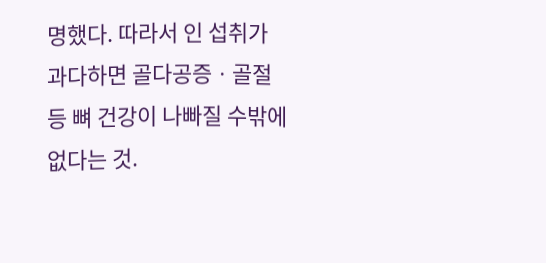명했다. 따라서 인 섭취가 과다하면 골다공증ㆍ골절 등 뼈 건강이 나빠질 수밖에 없다는 것.